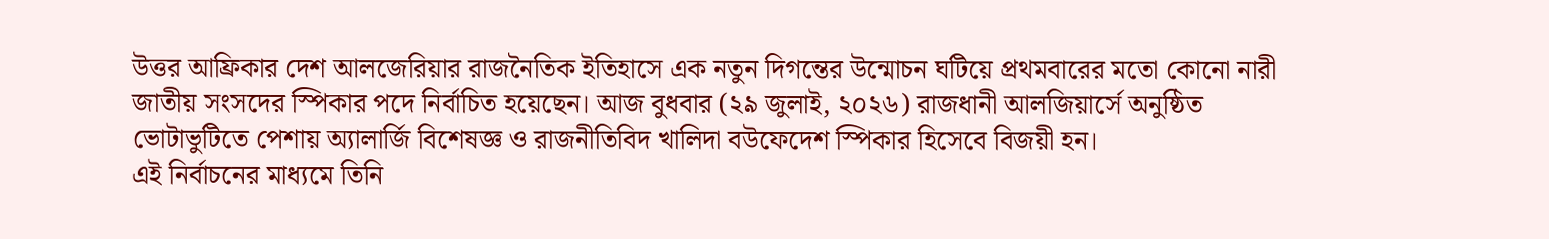উত্তর আফ্রিকার দেশ আলজেরিয়ার রাজনৈতিক ইতিহাসে এক নতুন দিগন্তের উন্মোচন ঘটিয়ে প্রথমবারের মতো কোনো নারী জাতীয় সংসদের স্পিকার পদে নির্বাচিত হয়েছেন। আজ বুধবার (২৯ জুলাই, ২০২৬) রাজধানী আলজিয়ার্সে অনুষ্ঠিত ভোটাভুটিতে পেশায় অ্যালার্জি বিশেষজ্ঞ ও রাজনীতিবিদ খালিদা বউফেদেশ স্পিকার হিসেবে বিজয়ী হন।
এই নির্বাচনের মাধ্যমে তিনি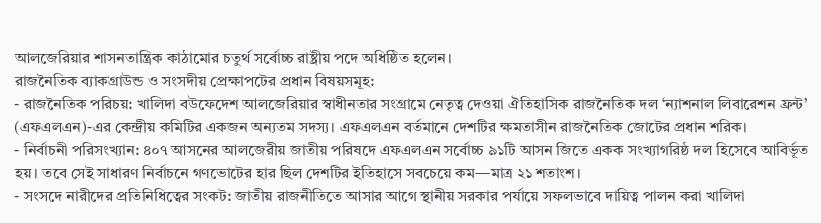আলজেরিয়ার শাসনতান্ত্রিক কাঠামোর চতুর্থ সর্বোচ্চ রাষ্ট্রীয় পদে অধিষ্ঠিত হলেন।
রাজনৈতিক ব্যাকগ্রাউন্ড ও সংসদীয় প্রেক্ষাপটের প্রধান বিষয়সমূহ:
- রাজনৈতিক পরিচয়: খালিদা বউফেদেশ আলজেরিয়ার স্বাধীনতার সংগ্রামে নেতৃত্ব দেওয়া ঐতিহাসিক রাজনৈতিক দল ‘ন্যাশনাল লিবারেশন ফ্রন্ট’ (এফএলএন)-এর কেন্দ্রীয় কমিটির একজন অন্যতম সদস্য। এফএলএন বর্তমানে দেশটির ক্ষমতাসীন রাজনৈতিক জোটের প্রধান শরিক।
- নির্বাচনী পরিসংখ্যান: ৪০৭ আসনের আলজেরীয় জাতীয় পরিষদে এফএলএন সর্বোচ্চ ৯১টি আসন জিতে একক সংখ্যাগরিষ্ঠ দল হিসেবে আবির্ভূত হয়। তবে সেই সাধারণ নির্বাচনে গণভোটের হার ছিল দেশটির ইতিহাসে সবচেয়ে কম—মাত্র ২১ শতাংশ।
- সংসদে নারীদের প্রতিনিধিত্বের সংকট: জাতীয় রাজনীতিতে আসার আগে স্থানীয় সরকার পর্যায়ে সফলভাবে দায়িত্ব পালন করা খালিদা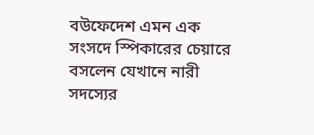বউফেদেশ এমন এক সংসদে স্পিকারের চেয়ারে বসলেন যেখানে নারী সদস্যের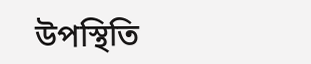উপস্থিতি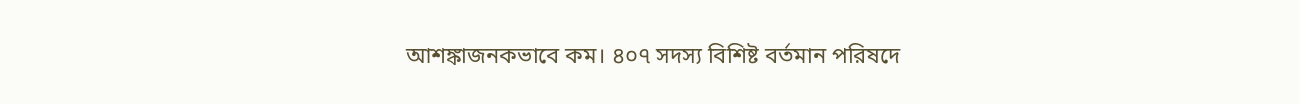আশঙ্কাজনকভাবে কম। ৪০৭ সদস্য বিশিষ্ট বর্তমান পরিষদে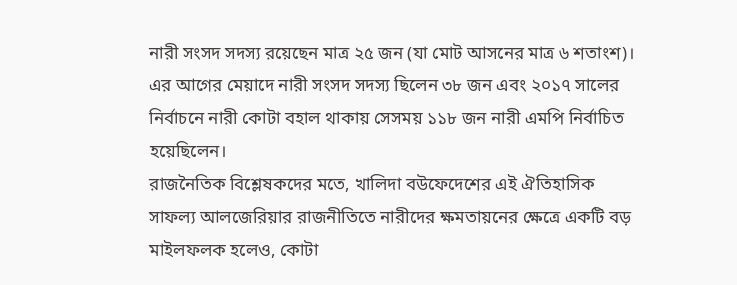নারী সংসদ সদস্য রয়েছেন মাত্র ২৫ জন (যা মোট আসনের মাত্র ৬ শতাংশ)। এর আগের মেয়াদে নারী সংসদ সদস্য ছিলেন ৩৮ জন এবং ২০১৭ সালের নির্বাচনে নারী কোটা বহাল থাকায় সেসময় ১১৮ জন নারী এমপি নির্বাচিত হয়েছিলেন।
রাজনৈতিক বিশ্লেষকদের মতে, খালিদা বউফেদেশের এই ঐতিহাসিক সাফল্য আলজেরিয়ার রাজনীতিতে নারীদের ক্ষমতায়নের ক্ষেত্রে একটি বড় মাইলফলক হলেও, কোটা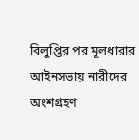বিলুপ্তির পর মূলধারার আইনসভায় নারীদের অংশগ্রহণ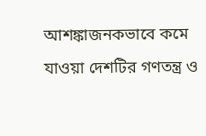আশঙ্কাজনকভাবে কমে যাওয়া দেশটির গণতন্ত্র ও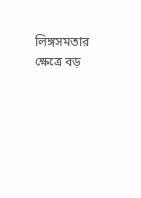লিঙ্গসমতার ক্ষেত্রে বড়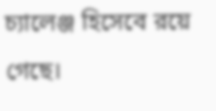চ্যালেঞ্জ হিসেবে রয়ে গেছে।